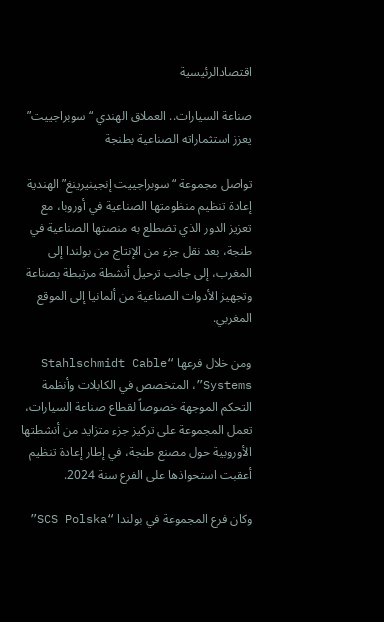اقتصادالرئيسية

صناعة السيارات.. العملاق الهندي “سوبراجييت” يعزز استثماراته الصناعية بطنجة

تواصل مجموعة “سوبراجييت إنجينيرينغ” الهندية إعادة تنظيم منظومتها الصناعية في أوروبا، مع تعزيز الدور الذي تضطلع به منصتها الصناعية في طنجة، بعد نقل جزء من الإنتاج من بولندا إلى المغرب، إلى جانب ترحيل أنشطة مرتبطة بصناعة وتجهيز الأدوات الصناعية من ألمانيا إلى الموقع المغربي.

ومن خلال فرعها “Stahlschmidt Cable Systems”، المتخصص في الكابلات وأنظمة التحكم الموجهة خصوصاً لقطاع صناعة السيارات، تعمل المجموعة على تركيز جزء متزايد من أنشطتها الأوروبية حول مصنع طنجة، في إطار إعادة تنظيم أعقبت استحواذها على الفرع سنة 2024.

وكان فرع المجموعة في بولندا “SCS Polska”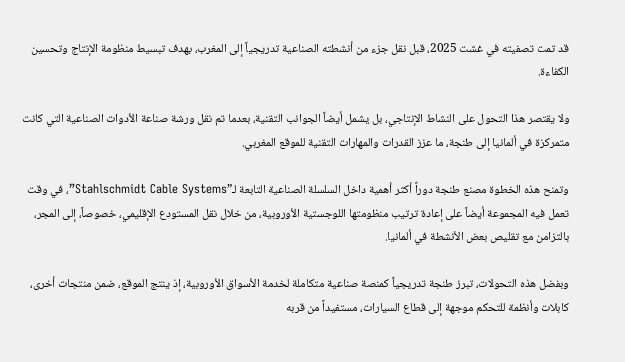قد تمت تصفيته في غشت 2025، قبل نقل جزء من أنشطته الصناعية تدريجياً إلى المغرب، بهدف تبسيط منظومة الإنتاج وتحسين الكفاءة.

ولا يقتصر هذا التحول على النشاط الإنتاجي، بل يشمل أيضاً الجوانب التقنية، بعدما تم نقل ورشة صناعة الأدوات الصناعية التي كانت متمركزة في ألمانيا إلى طنجة، ما عزز القدرات والمهارات التقنية للموقع المغربي.

وتمنح هذه الخطوة مصنع طنجة دوراً أكثر أهمية داخل السلسلة الصناعية التابعة لـ”Stahlschmidt Cable Systems”، في وقت تعمل فيه المجموعة أيضاً على إعادة ترتيب منظومتها اللوجستية الأوروبية، من خلال نقل المستودع الإقليمي، خصوصاً، إلى المجر، بالتزامن مع تقليص بعض الأنشطة في ألمانيا.

وبفضل هذه التحولات، تبرز طنجة تدريجياً كمنصة صناعية متكاملة لخدمة الأسواق الأوروبية، إذ ينتج الموقع، ضمن منتجات أخرى، كابلات وأنظمة للتحكم موجهة إلى قطاع السيارات، مستفيداً من قربه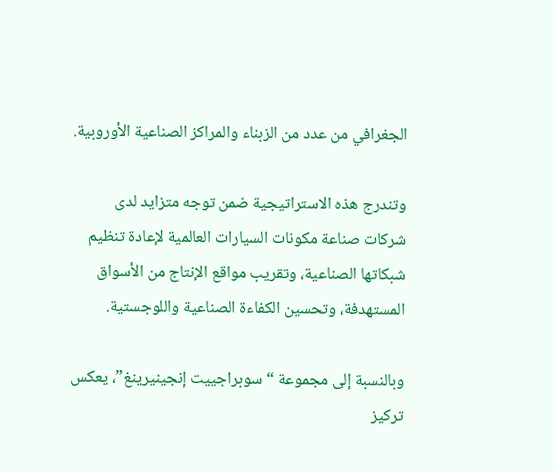الجغرافي من عدد من الزبناء والمراكز الصناعية الأوروبية.

وتندرج هذه الاستراتيجية ضمن توجه متزايد لدى شركات صناعة مكونات السيارات العالمية لإعادة تنظيم شبكاتها الصناعية، وتقريب مواقع الإنتاج من الأسواق المستهدفة، وتحسين الكفاءة الصناعية واللوجستية.

وبالنسبة إلى مجموعة “سوبراجييت إنجينيرينغ”، يعكس تركيز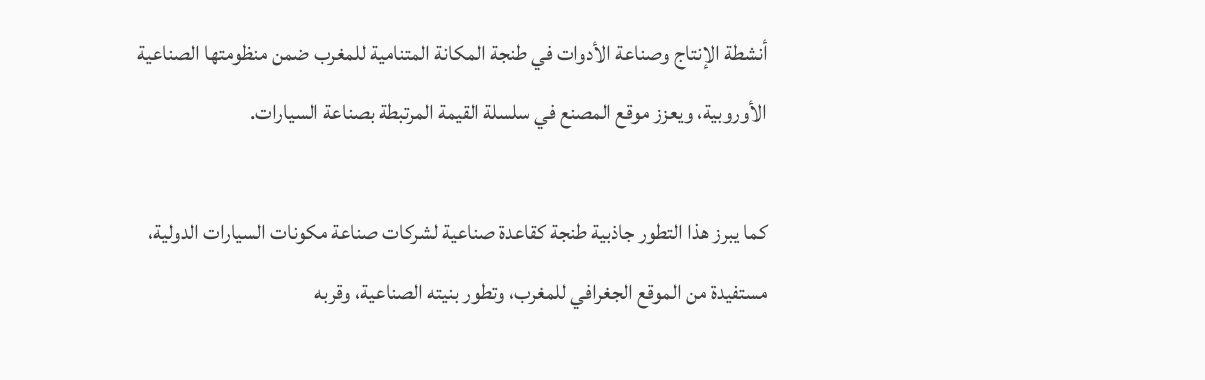أنشطة الإنتاج وصناعة الأدوات في طنجة المكانة المتنامية للمغرب ضمن منظومتها الصناعية الأوروبية، ويعزز موقع المصنع في سلسلة القيمة المرتبطة بصناعة السيارات.

كما يبرز هذا التطور جاذبية طنجة كقاعدة صناعية لشركات صناعة مكونات السيارات الدولية، مستفيدة من الموقع الجغرافي للمغرب، وتطور بنيته الصناعية، وقربه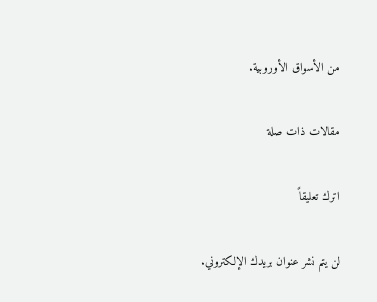من الأسواق الأوروبية.

مقالات ذات صلة

اترك تعليقاً

لن يتم نشر عنوان بريدك الإلكتروني.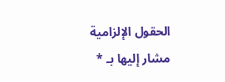الحقول الإلزامية مشار إليها بـ *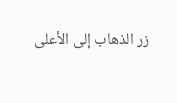زر الذهاب إلى الأعلى